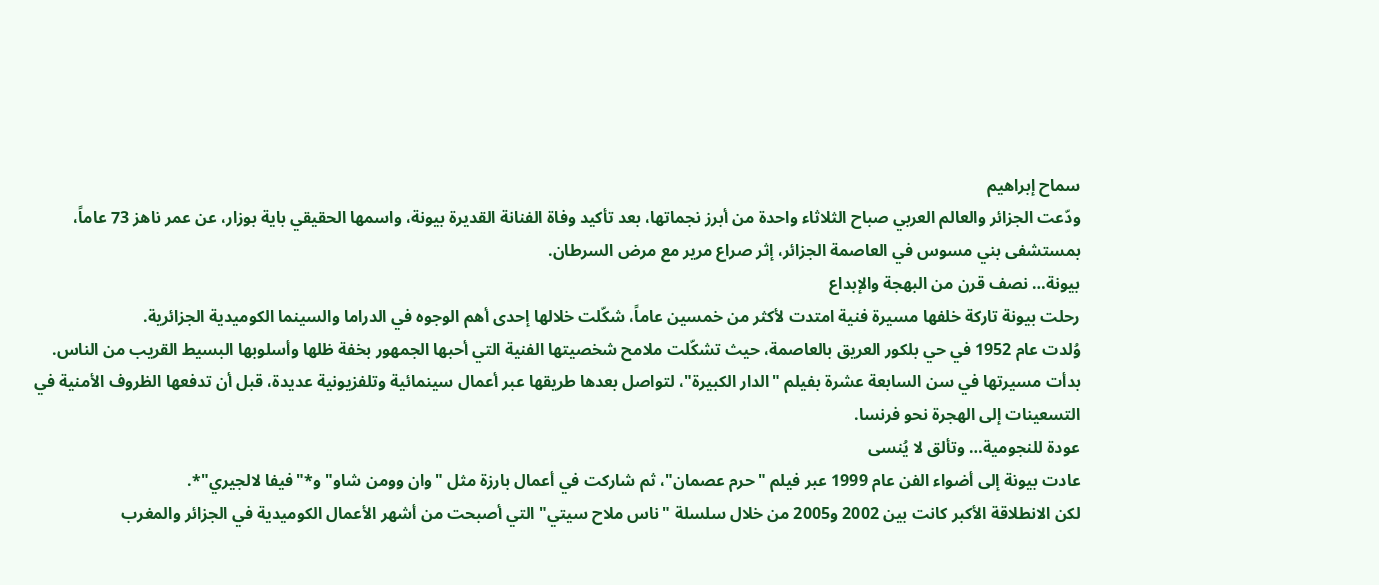سماح إبراهيم
ودّعت الجزائر والعالم العربي صباح الثلاثاء واحدة من أبرز نجماتها، بعد تأكيد وفاة الفنانة القديرة بيونة، واسمها الحقيقي باية بوزار، عن عمر ناهز 73 عاماً، بمستشفى بني مسوس في العاصمة الجزائر، إثر صراع مرير مع مرض السرطان.
بيونة… نصف قرن من البهجة والإبداع
رحلت بيونة تاركة خلفها مسيرة فنية امتدت لأكثر من خمسين عاماً، شكّلت خلالها إحدى أهم الوجوه في الدراما والسينما الكوميدية الجزائرية.
وُلدت عام 1952 في حي بلكور العريق بالعاصمة، حيث تشكّلت ملامح شخصيتها الفنية التي أحبها الجمهور بخفة ظلها وأسلوبها البسيط القريب من الناس.
بدأت مسيرتها في سن السابعة عشرة بفيلم "الدار الكبيرة"، لتواصل بعدها طريقها عبر أعمال سينمائية وتلفزيونية عديدة، قبل أن تدفعها الظروف الأمنية في التسعينات إلى الهجرة نحو فرنسا.
عودة للنجومية… وتألق لا يُنسى
عادت بيونة إلى أضواء الفن عام 1999 عبر فيلم "حرم عصمان"، ثم شاركت في أعمال بارزة مثل "وان وومن شاو" و*"فيفا لالجيري"*.
لكن الانطلاقة الأكبر كانت بين 2002 و2005 من خلال سلسلة "ناس ملاح سيتي" التي أصبحت من أشهر الأعمال الكوميدية في الجزائر والمغرب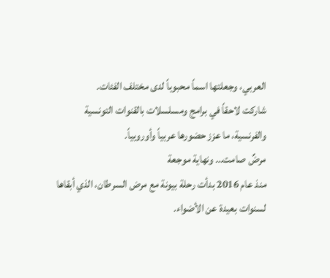العربي، وجعلتها اسماً محبوباً لدى مختلف الفئات.
شاركت لاحقاً في برامج ومسلسلات بالقنوات التونسية والفرنسية، ما عزز حضورها عربياً وأوروبياً.
مرضٌ صامت… ونهاية موجعة
منذ عام 2016 بدأت رحلة بيونة مع مرض السرطان، الذي أبقاها لسنوات بعيدة عن الأضواء.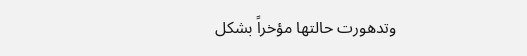وتدهورت حالتها مؤخراً بشكل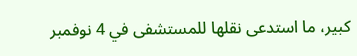كبير، ما استدعى نقلها للمستشفى في 4 نوفمبر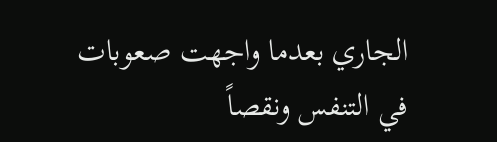الجاري بعدما واجهت صعوبات في التنفس ونقصاً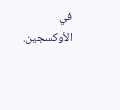في الأوكسجين.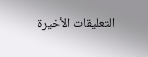التعليقات الأخيرة